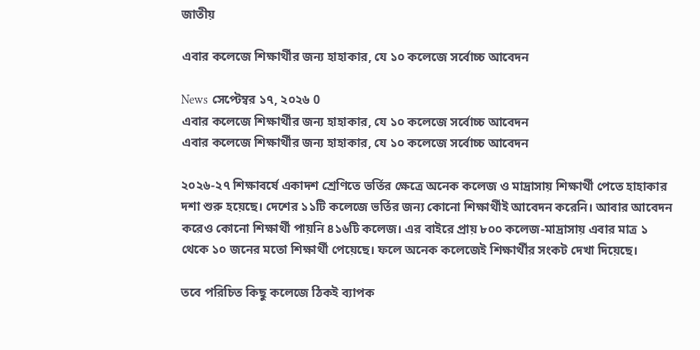জাতীয়

এবার কলেজে শিক্ষার্থীর জন্য হাহাকার, যে ১০ কলেজে সর্বোচ্চ আবেদন

News সেপ্টেম্বর ১৭, ২০২৬ 0
এবার কলেজে শিক্ষার্থীর জন্য হাহাকার, যে ১০ কলেজে সর্বোচ্চ আবেদন
এবার কলেজে শিক্ষার্থীর জন্য হাহাকার, যে ১০ কলেজে সর্বোচ্চ আবেদন

২০২৬-২৭ শিক্ষাবর্ষে একাদশ শ্রেণিতে ভর্তির ক্ষেত্রে অনেক কলেজ ও মাদ্রাসায় শিক্ষার্থী পেতে হাহাকার দশা শুরু হয়েছে। দেশের ১১টি কলেজে ভর্তির জন্য কোনো শিক্ষার্থীই আবেদন করেনি। আবার আবেদন করেও কোনো শিক্ষার্থী পায়নি ৪১৬টি কলেজ। এর বাইরে প্রায় ৮০০ কলেজ-মাদ্রাসায় এবার মাত্র ১ থেকে ১০ জনের মতো শিক্ষার্থী পেয়েছে। ফলে অনেক কলেজেই শিক্ষার্থীর সংকট দেখা দিয়েছে।

তবে পরিচিত কিছু কলেজে ঠিকই ব্যাপক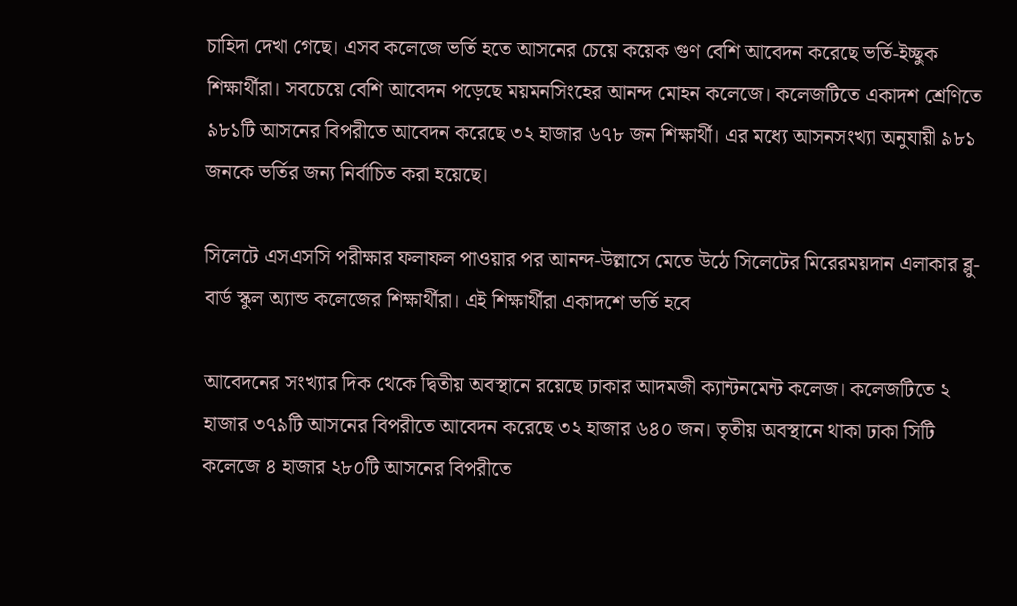চাহিদা দেখা গেছে। এসব কলেজে ভর্তি হতে আসনের চেয়ে কয়েক গুণ বেশি আবেদন করেছে ভর্তি-ইচ্ছুক শিক্ষার্থীরা। সবচেয়ে বেশি আবেদন পড়েছে ময়মনসিংহের আনন্দ মোহন কলেজে। কলেজটিতে একাদশ শ্রেণিতে ৯৮১টি আসনের বিপরীতে আবেদন করেছে ৩২ হাজার ৬৭৮ জন শিক্ষার্থী। এর মধ্যে আসনসংখ্যা অনুযায়ী ৯৮১ জনকে ভর্তির জন্য নির্বাচিত করা হয়েছে।

সিলেটে এসএসসি পরীক্ষার ফলাফল পাওয়ার পর আনন্দ-উল্লাসে মেতে উঠে সিলেটের মিরেরময়দান এলাকার ব্লু-বার্ড স্কুল অ্যান্ড কলেজের শিক্ষার্থীরা। এই শিক্ষার্থীরা একাদশে ভর্তি হবে

আবেদনের সংখ্যার দিক থেকে দ্বিতীয় অবস্থানে রয়েছে ঢাকার আদমজী ক্যান্টনমেন্ট কলেজ। কলেজটিতে ২ হাজার ৩৭৯টি আসনের বিপরীতে আবেদন করেছে ৩২ হাজার ৬৪০ জন। তৃতীয় অবস্থানে থাকা ঢাকা সিটি কলেজে ৪ হাজার ২৮০টি আসনের বিপরীতে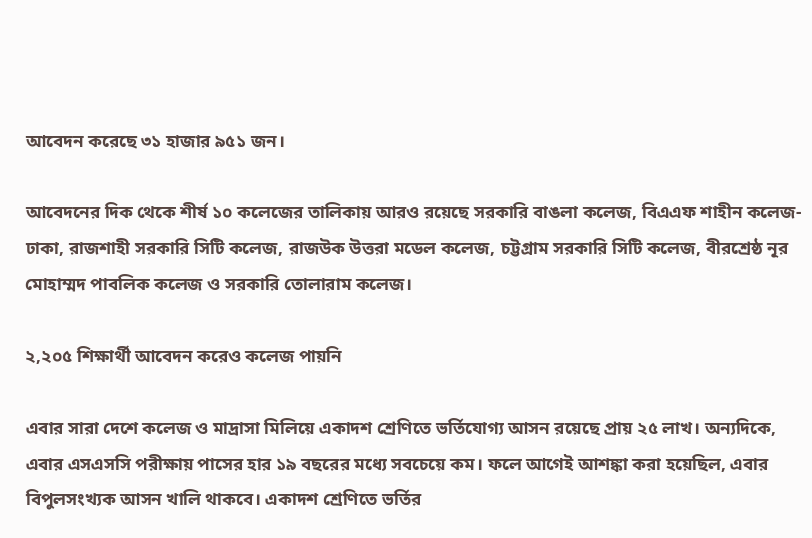আবেদন করেছে ৩১ হাজার ৯৫১ জন।

আবেদনের দিক থেকে শীর্ষ ১০ কলেজের তালিকায় আরও রয়েছে সরকারি বাঙলা কলেজ, বিএএফ শাহীন কলেজ-ঢাকা, রাজশাহী সরকারি সিটি কলেজ, রাজউক উত্তরা মডেল কলেজ, চট্টগ্রাম সরকারি সিটি কলেজ, বীরশ্রেষ্ঠ নূর মোহাম্মদ পাবলিক কলেজ ও সরকারি তোলারাম কলেজ।

২,২০৫ শিক্ষার্থী আবেদন করেও কলেজ পায়নি

এবার সারা দেশে কলেজ ও মাদ্রাসা মিলিয়ে একাদশ শ্রেণিতে ভর্তিযোগ্য আসন রয়েছে প্রায় ২৫ লাখ। অন্যদিকে, এবার এসএসসি পরীক্ষায় পাসের হার ১৯ বছরের মধ্যে সবচেয়ে কম। ফলে আগেই আশঙ্কা করা হয়েছিল, এবার বিপুলসংখ্যক আসন খালি থাকবে। একাদশ শ্রেণিতে ভর্তির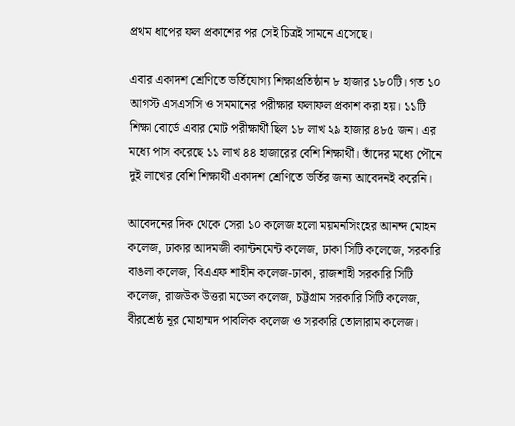প্রথম ধাপের ফল প্রকাশের পর সেই চিত্রই সামনে এসেছে।

এবার একাদশ শ্রেণিতে ভর্তিযোগ্য শিক্ষাপ্রতিষ্ঠান ৮ হাজার ১৮০টি। গত ১০ আগস্ট এসএসসি ও সমমানের পরীক্ষার ফলাফল প্রকাশ করা হয়। ১১টি শিক্ষা বোর্ডে এবার মোট পরীক্ষার্থী ছিল ১৮ লাখ ২৯ হাজার ৪৮৫ জন। এর মধ্যে পাস করেছে ১১ লাখ ৪৪ হাজারের বেশি শিক্ষার্থী। তাঁদের মধ্যে পৌনে দুই লাখের বেশি শিক্ষার্থী একাদশ শ্রেণিতে ভর্তির জন্য আবেদনই করেনি।

আবেদনের দিক থেকে সেরা ১০ কলেজ হলো ময়মনসিংহের আনন্দ মোহন কলেজ, ঢাকার আদমজী ক্যান্টনমেন্ট কলেজ, ঢাকা সিটি কলেজে, সরকারি বাঙলা কলেজ, বিএএফ শাহীন কলেজ-ঢাকা, রাজশাহী সরকারি সিটি কলেজ, রাজউক উত্তরা মডেল কলেজ, চট্টগ্রাম সরকারি সিটি কলেজ, বীরশ্রেষ্ঠ নূর মোহাম্মদ পাবলিক কলেজ ও সরকারি তোলারাম কলেজ।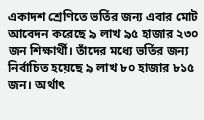একাদশ শ্রেণিতে ভর্তির জন্য এবার মোট আবেদন করেছে ৯ লাখ ৯৫ হাজার ২৩০ জন শিক্ষার্থী। তাঁদের মধ্যে ভর্তির জন্য নির্বাচিত হয়েছে ৯ লাখ ৮০ হাজার ৮১৫ জন। অর্থাৎ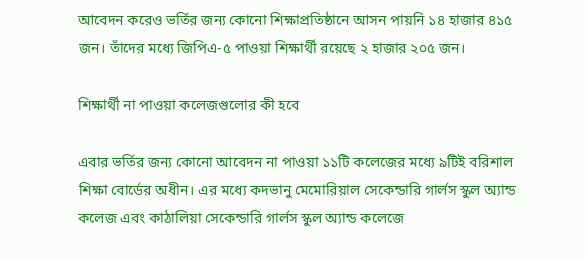আবেদন করেও ভর্তির জন্য কোনো শিক্ষাপ্রতিষ্ঠানে আসন পায়নি ১৪ হাজার ৪১৫ জন। তাঁদের মধ্যে জিপিএ-৫ পাওয়া শিক্ষার্থী রয়েছে ২ হাজার ২০৫ জন।

শিক্ষার্থী না পাওয়া কলেজগুলোর কী হবে

এবার ভর্তির জন্য কোনো আবেদন না পাওয়া ১১টি কলেজের মধ্যে ৯টিই বরিশাল শিক্ষা বোর্ডের অধীন। এর মধ্যে কদভানু মেমোরিয়াল সেকেন্ডারি গার্লস স্কুল অ্যান্ড কলেজ এবং কাঠালিয়া সেকেন্ডারি গার্লস স্কুল অ্যান্ড কলেজে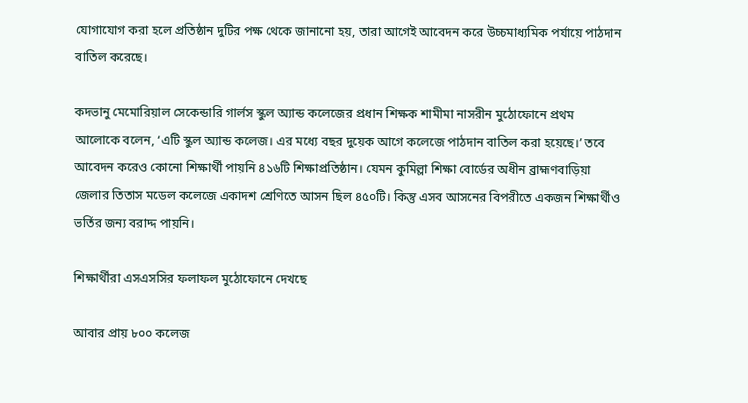যোগাযোগ করা হলে প্রতিষ্ঠান দুটির পক্ষ থেকে জানানো হয়, তারা আগেই আবেদন করে উচ্চমাধ্যমিক পর্যায়ে পাঠদান বাতিল করেছে।

কদভানু মেমোরিয়াল সেকেন্ডারি গার্লস স্কুল অ্যান্ড কলেজের প্রধান শিক্ষক শামীমা নাসরীন মুঠোফোনে প্রথম আলোকে বলেন, ‘এটি স্কুল অ্যান্ড কলেজ। এর মধ্যে বছর দুয়েক আগে কলেজে পাঠদান বাতিল করা হয়েছে।’ তবে আবেদন করেও কোনো শিক্ষার্থী পায়নি ৪১৬টি শিক্ষাপ্রতিষ্ঠান। যেমন কুমিল্লা শিক্ষা বোর্ডের অধীন ব্রাহ্মণবাড়িয়া জেলার তিতাস মডেল কলেজে একাদশ শ্রেণিতে আসন ছিল ৪৫০টি। কিন্তু এসব আসনের বিপরীতে একজন শিক্ষার্থীও ভর্তির জন্য বরাদ্দ পায়নি।

শিক্ষার্থীরা এসএসসির ফলাফল মুঠোফোনে দেখছে

আবার প্রায় ৮০০ কলেজ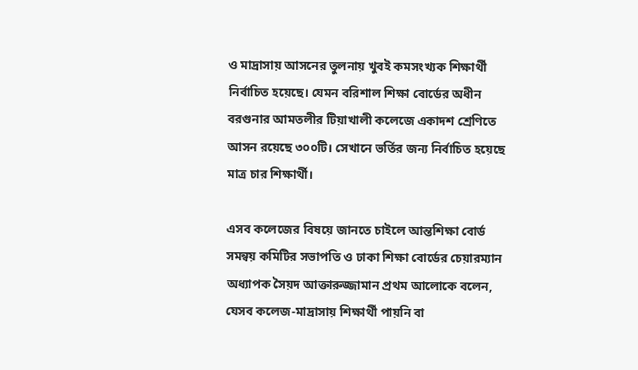ও মাদ্রাসায় আসনের তুলনায় খুবই কমসংখ্যক শিক্ষার্থী নির্বাচিত হয়েছে। যেমন বরিশাল শিক্ষা বোর্ডের অধীন বরগুনার আমতলীর টিয়াখালী কলেজে একাদশ শ্রেণিতে আসন রয়েছে ৩০০টি। সেখানে ভর্তির জন্য নির্বাচিত হয়েছে মাত্র চার শিক্ষার্থী।

এসব কলেজের বিষয়ে জানতে চাইলে আন্তশিক্ষা বোর্ড সমন্বয় কমিটির সভাপতি ও ঢাকা শিক্ষা বোর্ডের চেয়ারম্যান অধ্যাপক সৈয়দ আক্তারুজ্জামান প্রথম আলোকে বলেন, যেসব কলেজ-মাদ্রাসায় শিক্ষার্থী পায়নি বা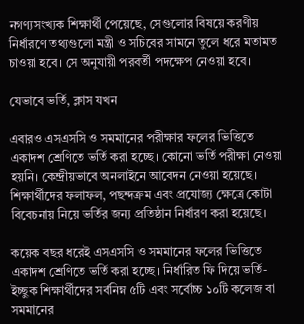নগণ্যসংখ্যক শিক্ষার্থী পেয়েছে, সেগুলোর বিষয়ে করণীয় নির্ধারণে তথ্যগুলো মন্ত্রী ও সচিবের সামনে তুলে ধরে মতামত চাওয়া হবে। সে অনুযায়ী পরবর্তী পদক্ষেপ নেওয়া হবে।

যেভাবে ভর্তি, ক্লাস যখন

এবারও এসএসসি ও সমমানের পরীক্ষার ফলের ভিত্তিতে একাদশ শ্রেণিতে ভর্তি করা হচ্ছে। কোনো ভর্তি পরীক্ষা নেওয়া হয়নি। কেন্দ্রীয়ভাবে অনলাইনে আবেদন নেওয়া হয়েছে। শিক্ষার্থীদের ফলাফল, পছন্দক্রম এবং প্রযোজ্য ক্ষেত্রে কোটা বিবেচনায় নিয়ে ভর্তির জন্য প্রতিষ্ঠান নির্ধারণ করা হয়েছে।

কয়েক বছর ধরেই এসএসসি ও সমমানের ফলের ভিত্তিতে একাদশ শ্রেণিতে ভর্তি করা হচ্ছে। নির্ধারিত ফি দিয়ে ভর্তি-ইচ্ছুক শিক্ষার্থীদের সর্বনিম্ন ৫টি এবং সর্বোচ্চ ১০টি কলেজ বা সমমানের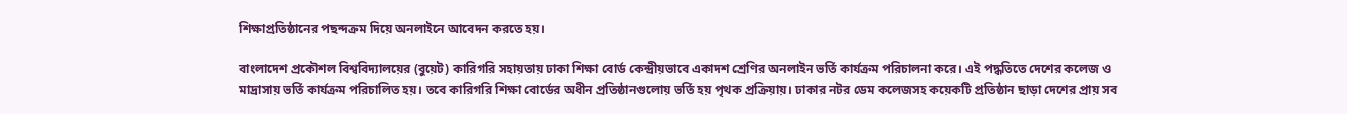শিক্ষাপ্রতিষ্ঠানের পছন্দক্রম দিয়ে অনলাইনে আবেদন করতে হয়।

বাংলাদেশ প্রকৌশল বিশ্ববিদ্যালয়ের (বুয়েট) কারিগরি সহায়তায় ঢাকা শিক্ষা বোর্ড কেন্দ্রীয়ভাবে একাদশ শ্রেণির অনলাইন ভর্তি কার্যক্রম পরিচালনা করে। এই পদ্ধতিতে দেশের কলেজ ও মাদ্রাসায় ভর্তি কার্যক্রম পরিচালিত হয়। তবে কারিগরি শিক্ষা বোর্ডের অধীন প্রতিষ্ঠানগুলোয় ভর্তি হয় পৃথক প্রক্রিয়ায়। ঢাকার নটর ডেম কলেজসহ কয়েকটি প্রতিষ্ঠান ছাড়া দেশের প্রায় সব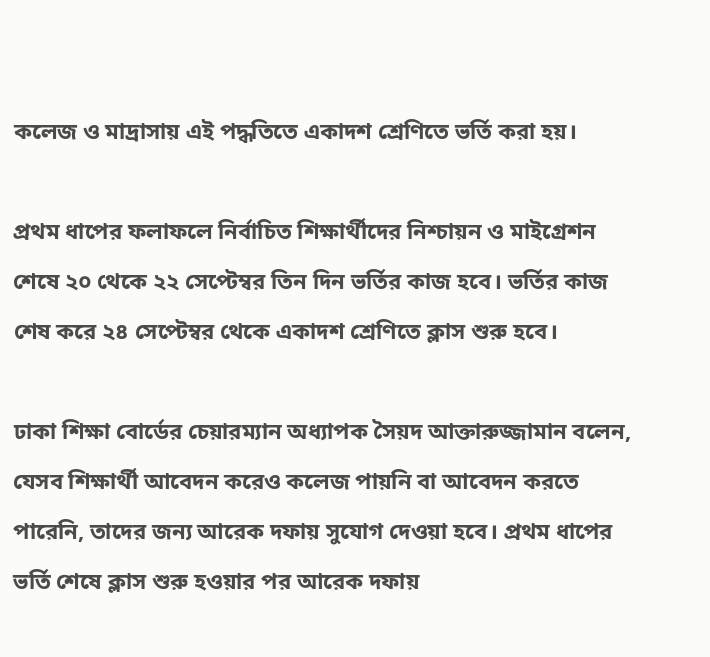কলেজ ও মাদ্রাসায় এই পদ্ধতিতে একাদশ শ্রেণিতে ভর্তি করা হয়।

প্রথম ধাপের ফলাফলে নির্বাচিত শিক্ষার্থীদের নিশ্চায়ন ও মাইগ্রেশন শেষে ২০ থেকে ২২ সেপ্টেম্বর তিন দিন ভর্তির কাজ হবে। ভর্তির কাজ শেষ করে ২৪ সেপ্টেম্বর থেকে একাদশ শ্রেণিতে ক্লাস শুরু হবে।

ঢাকা শিক্ষা বোর্ডের চেয়ারম্যান অধ্যাপক সৈয়দ আক্তারুজ্জামান বলেন, যেসব শিক্ষার্থী আবেদন করেও কলেজ পায়নি বা আবেদন করতে পারেনি, তাদের জন্য আরেক দফায় সুযোগ দেওয়া হবে। প্রথম ধাপের ভর্তি শেষে ক্লাস শুরু হওয়ার পর আরেক দফায়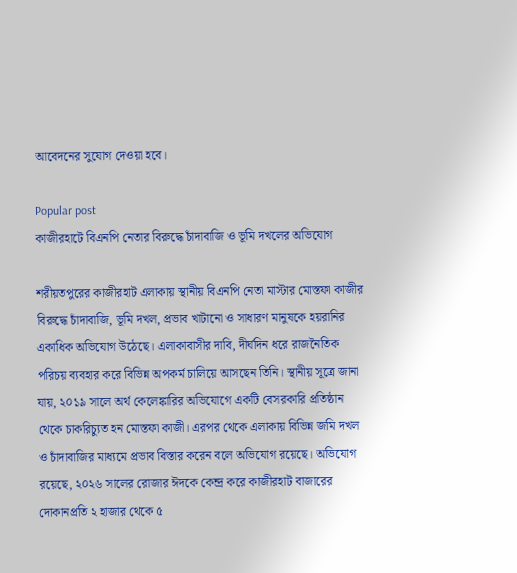আবেদনের সুযোগ দেওয়া হবে।

Popular post
কাজীরহাটে বিএনপি নেতার বিরুদ্ধে চাঁদাবাজি ও ভূমি দখলের অভিযোগ

শরীয়তপুরের কাজীরহাট এলাকায় স্থানীয় বিএনপি নেতা মাস্টার মোস্তফা কাজীর বিরুদ্ধে চাঁদাবাজি, ভূমি দখল, প্রভাব খাটানো ও সাধারণ মানুষকে হয়রানির একাধিক অভিযোগ উঠেছে। এলাকাবাসীর দাবি, দীর্ঘদিন ধরে রাজনৈতিক পরিচয় ব্যবহার করে বিভিন্ন অপকর্ম চালিয়ে আসছেন তিনি। স্থানীয় সূত্রে জানা যায়, ২০১৯ সালে অর্থ কেলেঙ্কারির অভিযোগে একটি বেসরকারি প্রতিষ্ঠান থেকে চাকরিচ্যুত হন মোস্তফা কাজী। এরপর থেকে এলাকায় বিভিন্ন জমি দখল ও চাঁদাবাজির মাধ্যমে প্রভাব বিস্তার করেন বলে অভিযোগ রয়েছে। অভিযোগ রয়েছে, ২০২৬ সালের রোজার ঈদকে কেন্দ্র করে কাজীরহাট বাজারের দোকানপ্রতি ২ হাজার থেকে ৫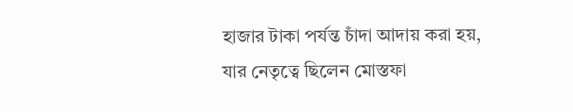হাজার টাকা পর্যন্ত চাঁদা আদায় করা হয়, যার নেতৃত্বে ছিলেন মোস্তফা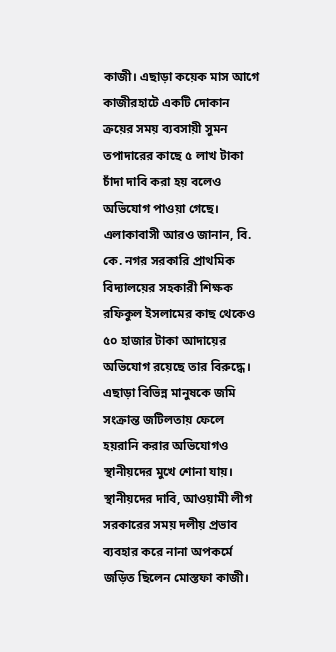কাজী। এছাড়া কয়েক মাস আগে কাজীরহাটে একটি দোকান ক্রয়ের সময় ব্যবসায়ী সুমন তপাদারের কাছে ৫ লাখ টাকা চাঁদা দাবি করা হয় বলেও অভিযোগ পাওয়া গেছে। এলাকাবাসী আরও জানান, বি. কে. নগর সরকারি প্রাথমিক বিদ্যালয়ের সহকারী শিক্ষক রফিকুল ইসলামের কাছ থেকেও ৫০ হাজার টাকা আদায়ের অভিযোগ রয়েছে তার বিরুদ্ধে। এছাড়া বিভিন্ন মানুষকে জমি সংক্রান্ত জটিলতায় ফেলে হয়রানি করার অভিযোগও স্থানীয়দের মুখে শোনা যায়। স্থানীয়দের দাবি, আওয়ামী লীগ সরকারের সময় দলীয় প্রভাব ব্যবহার করে নানা অপকর্মে জড়িত ছিলেন মোস্তফা কাজী।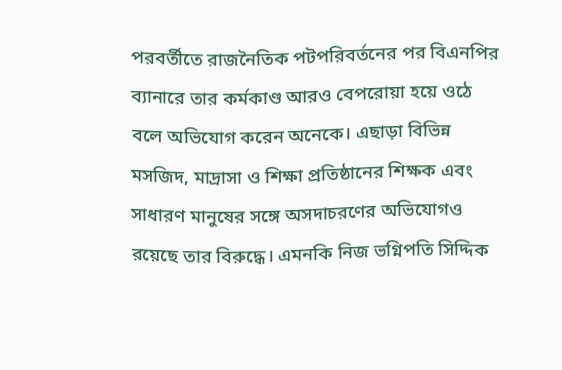পরবর্তীতে রাজনৈতিক পটপরিবর্তনের পর বিএনপির ব্যানারে তার কর্মকাণ্ড আরও বেপরোয়া হয়ে ওঠে বলে অভিযোগ করেন অনেকে। এছাড়া বিভিন্ন মসজিদ, মাদ্রাসা ও শিক্ষা প্রতিষ্ঠানের শিক্ষক এবং সাধারণ মানুষের সঙ্গে অসদাচরণের অভিযোগও রয়েছে তার বিরুদ্ধে। এমনকি নিজ ভগ্নিপতি সিদ্দিক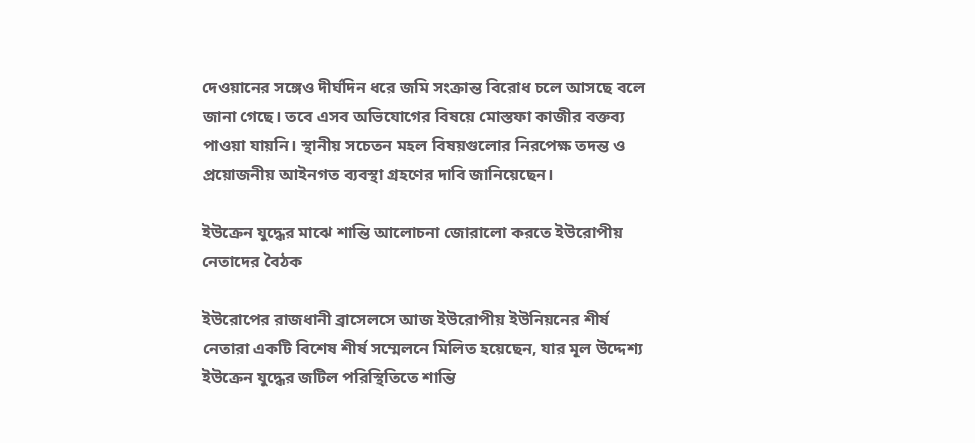দেওয়ানের সঙ্গেও দীর্ঘদিন ধরে জমি সংক্রান্ত বিরোধ চলে আসছে বলে জানা গেছে। তবে এসব অভিযোগের বিষয়ে মোস্তফা কাজীর বক্তব্য পাওয়া যায়নি। স্থানীয় সচেতন মহল বিষয়গুলোর নিরপেক্ষ তদন্ত ও প্রয়োজনীয় আইনগত ব্যবস্থা গ্রহণের দাবি জানিয়েছেন।

ইউক্রেন যুদ্ধের মাঝে শান্তি আলোচনা জোরালো করতে ইউরোপীয় নেতাদের বৈঠক

ইউরোপের রাজধানী ব্রাসেলসে আজ ইউরোপীয় ইউনিয়নের শীর্ষ নেতারা একটি বিশেষ শীর্ষ সম্মেলনে মিলিত হয়েছেন, যার মূল উদ্দেশ্য ইউক্রেন যুদ্ধের জটিল পরিস্থিতিতে শান্তি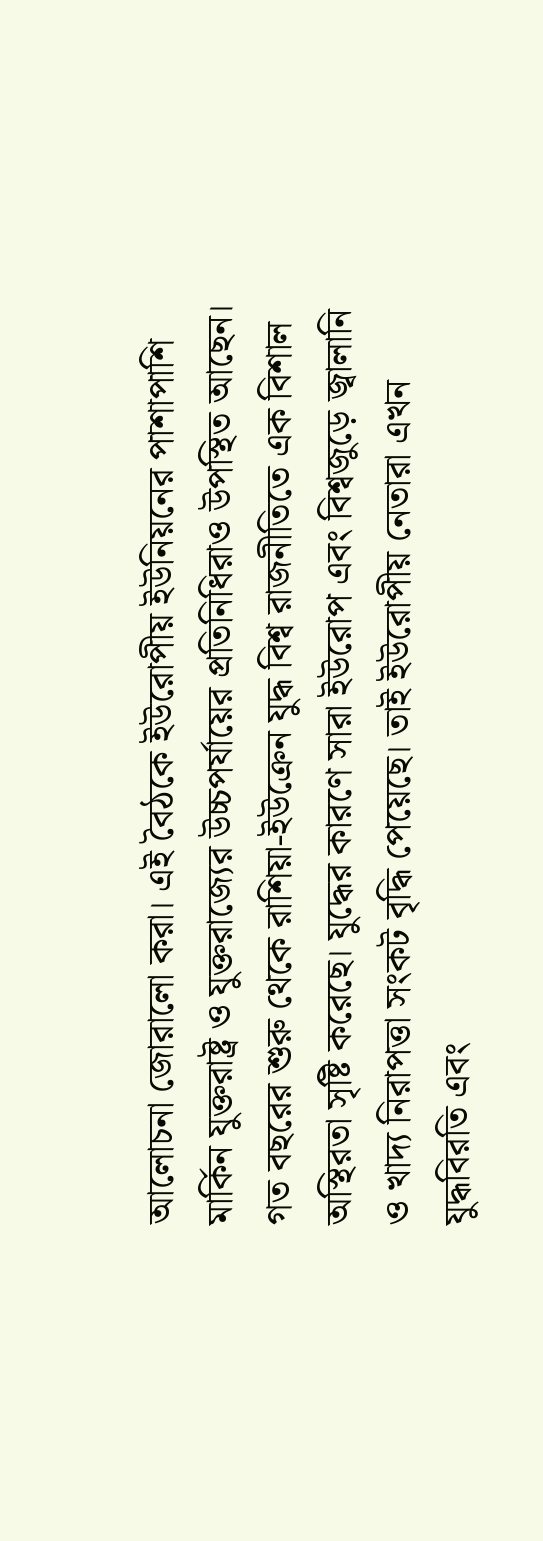আলোচনা জোরালো করা। এই বৈঠকে ইউরোপীয় ইউনিয়নের পাশাপাশি মার্কিন যুক্তরাষ্ট্র ও যুক্তরাজ্যের উচ্চপর্যায়ের প্রতিনিধিরাও উপস্থিত আছেন। গত বছরের শুরু থেকে রাশিয়া-ইউক্রেন যুদ্ধ বিশ্ব রাজনীতিতে এক বিশাল অস্থিরতা সৃষ্টি করেছে। যুদ্ধের কারণে সারা ইউরোপ এবং বিশ্বজুড়ে জ্বালানি ও খাদ্য নিরাপত্তা সংকট বৃদ্ধি পেয়েছে। তাই ইউরোপীয় নেতারা এখন যুদ্ধবিরতি এবং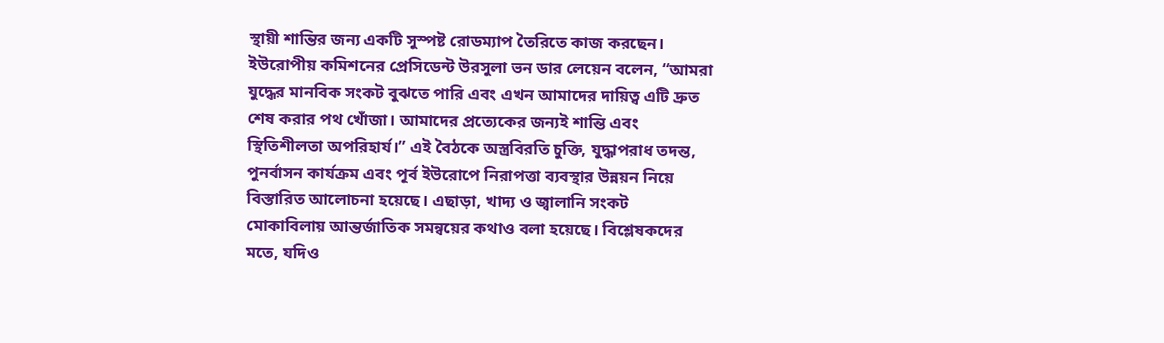স্থায়ী শান্তির জন্য একটি সুস্পষ্ট রোডম্যাপ তৈরিতে কাজ করছেন। ইউরোপীয় কমিশনের প্রেসিডেন্ট উরসুলা ভন ডার লেয়েন বলেন, “আমরা যুদ্ধের মানবিক সংকট বুঝতে পারি এবং এখন আমাদের দায়িত্ব এটি দ্রুত শেষ করার পথ খোঁজা। আমাদের প্রত্যেকের জন্যই শান্তি এবং স্থিতিশীলতা অপরিহার্য।” এই বৈঠকে অস্ত্রবিরতি চুক্তি, যুদ্ধাপরাধ তদন্ত, পুনর্বাসন কার্যক্রম এবং পূর্ব ইউরোপে নিরাপত্তা ব্যবস্থার উন্নয়ন নিয়ে বিস্তারিত আলোচনা হয়েছে। এছাড়া, খাদ্য ও জ্বালানি সংকট মোকাবিলায় আন্তর্জাতিক সমন্বয়ের কথাও বলা হয়েছে। বিশ্লেষকদের মতে, যদিও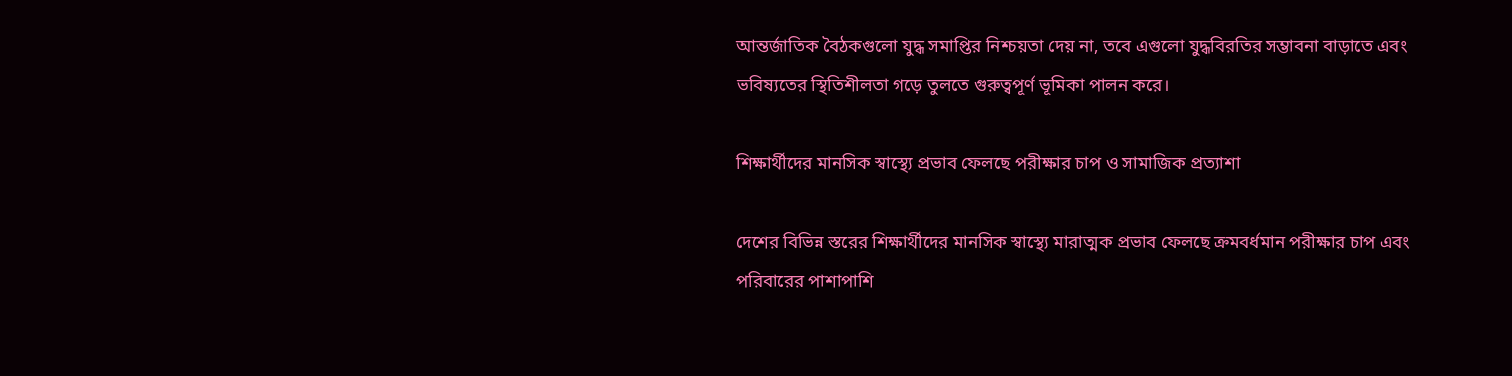আন্তর্জাতিক বৈঠকগুলো যুদ্ধ সমাপ্তির নিশ্চয়তা দেয় না, তবে এগুলো যুদ্ধবিরতির সম্ভাবনা বাড়াতে এবং ভবিষ্যতের স্থিতিশীলতা গড়ে তুলতে গুরুত্বপূর্ণ ভূমিকা পালন করে।

শিক্ষার্থীদের মানসিক স্বাস্থ্যে প্রভাব ফেলছে পরীক্ষার চাপ ও সামাজিক প্রত্যাশা

দেশের বিভিন্ন স্তরের শিক্ষার্থীদের মানসিক স্বাস্থ্যে মারাত্মক প্রভাব ফেলছে ক্রমবর্ধমান পরীক্ষার চাপ এবং পরিবারের পাশাপাশি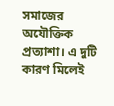সমাজের অযৌক্তিক প্রত্যাশা। এ দুটি কারণ মিলেই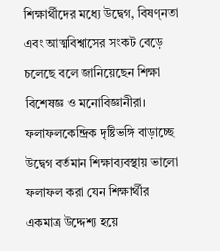শিক্ষার্থীদের মধ্যে উদ্বেগ, বিষণ্নতা এবং আত্মবিশ্বাসের সংকট বেড়ে চলেছে বলে জানিয়েছেন শিক্ষা বিশেষজ্ঞ ও মনোবিজ্ঞানীরা।   ফলাফলকেন্দ্রিক দৃষ্টিভঙ্গি বাড়াচ্ছে উদ্বেগ বর্তমান শিক্ষাব্যবস্থায় ভালো ফলাফল করা যেন শিক্ষার্থীর একমাত্র উদ্দেশ্য হয়ে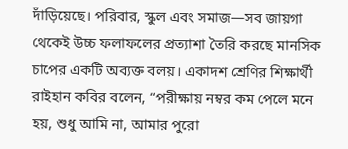দাঁড়িয়েছে। পরিবার, স্কুল এবং সমাজ—সব জায়গা থেকেই উচ্চ ফলাফলের প্রত্যাশা তৈরি করছে মানসিক চাপের একটি অব্যক্ত বলয়। একাদশ শ্রেণির শিক্ষার্থী রাইহান কবির বলেন, “পরীক্ষায় নম্বর কম পেলে মনে হয়, শুধু আমি না, আমার পুরো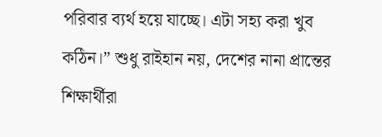পরিবার ব্যর্থ হয়ে যাচ্ছে। এটা সহ্য করা খুব কঠিন।” শুধু রাইহান নয়, দেশের নানা প্রান্তের শিক্ষার্থীরা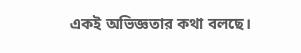একই অভিজ্ঞতার কথা বলছে।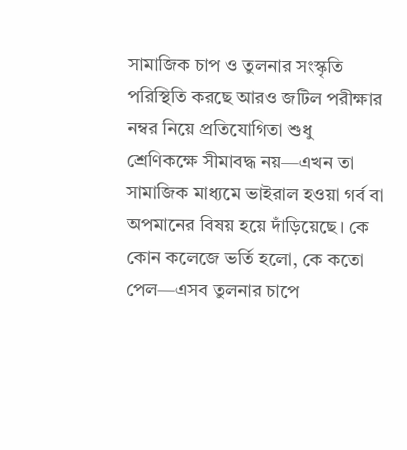সামাজিক চাপ ও তুলনার সংস্কৃতি পরিস্থিতি করছে আরও জটিল পরীক্ষার নম্বর নিয়ে প্রতিযোগিতা শুধু শ্রেণিকক্ষে সীমাবদ্ধ নয়—এখন তা সামাজিক মাধ্যমে ভাইরাল হওয়া গর্ব বা অপমানের বিষয় হয়ে দাঁড়িয়েছে। কে কোন কলেজে ভর্তি হলো, কে কতো পেল—এসব তুলনার চাপে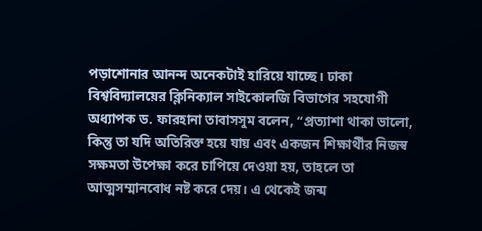পড়াশোনার আনন্দ অনেকটাই হারিয়ে যাচ্ছে। ঢাকা বিশ্ববিদ্যালয়ের ক্লিনিক্যাল সাইকোলজি বিভাগের সহযোগী অধ্যাপক ড. ফারহানা তাবাসসুম বলেন, “প্রত্যাশা থাকা ভালো, কিন্তু তা যদি অতিরিক্ত হয়ে যায় এবং একজন শিক্ষার্থীর নিজস্ব সক্ষমতা উপেক্ষা করে চাপিয়ে দেওয়া হয়, তাহলে তা আত্মসম্মানবোধ নষ্ট করে দেয়। এ থেকেই জন্ম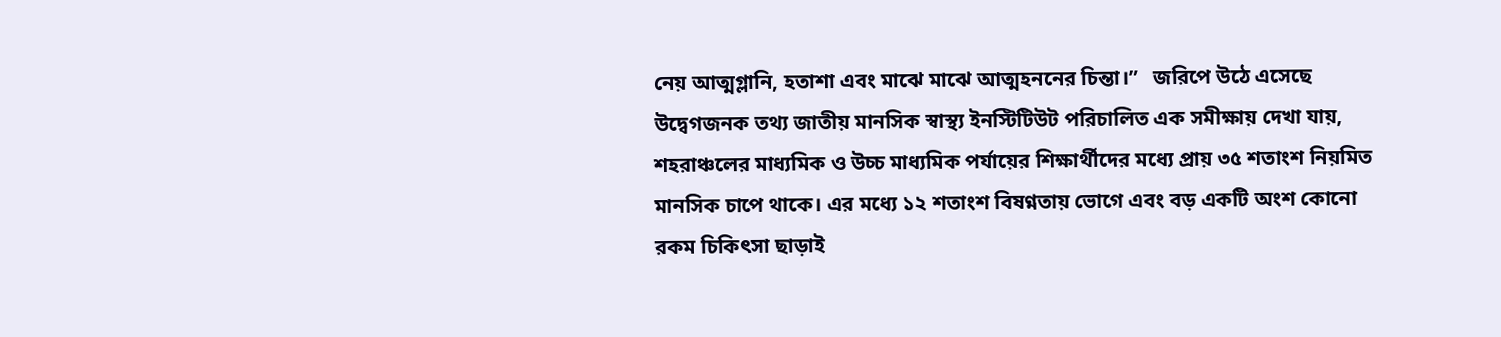নেয় আত্মগ্লানি, হতাশা এবং মাঝে মাঝে আত্মহননের চিন্তা।”   জরিপে উঠে এসেছে উদ্বেগজনক তথ্য জাতীয় মানসিক স্বাস্থ্য ইনস্টিটিউট পরিচালিত এক সমীক্ষায় দেখা যায়, শহরাঞ্চলের মাধ্যমিক ও উচ্চ মাধ্যমিক পর্যায়ের শিক্ষার্থীদের মধ্যে প্রায় ৩৫ শতাংশ নিয়মিত মানসিক চাপে থাকে। এর মধ্যে ১২ শতাংশ বিষণ্নতায় ভোগে এবং বড় একটি অংশ কোনো রকম চিকিৎসা ছাড়াই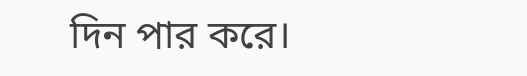দিন পার করে।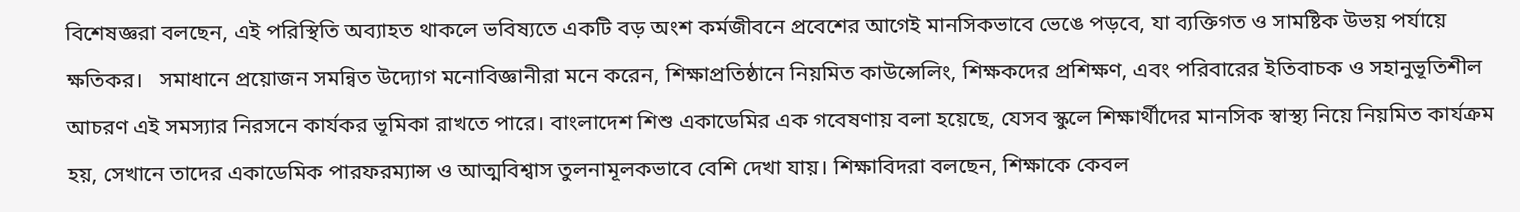বিশেষজ্ঞরা বলছেন, এই পরিস্থিতি অব্যাহত থাকলে ভবিষ্যতে একটি বড় অংশ কর্মজীবনে প্রবেশের আগেই মানসিকভাবে ভেঙে পড়বে, যা ব্যক্তিগত ও সামষ্টিক উভয় পর্যায়ে ক্ষতিকর।   সমাধানে প্রয়োজন সমন্বিত উদ্যোগ মনোবিজ্ঞানীরা মনে করেন, শিক্ষাপ্রতিষ্ঠানে নিয়মিত কাউন্সেলিং, শিক্ষকদের প্রশিক্ষণ, এবং পরিবারের ইতিবাচক ও সহানুভূতিশীল আচরণ এই সমস্যার নিরসনে কার্যকর ভূমিকা রাখতে পারে। বাংলাদেশ শিশু একাডেমির এক গবেষণায় বলা হয়েছে, যেসব স্কুলে শিক্ষার্থীদের মানসিক স্বাস্থ্য নিয়ে নিয়মিত কার্যক্রম হয়, সেখানে তাদের একাডেমিক পারফরম্যান্স ও আত্মবিশ্বাস তুলনামূলকভাবে বেশি দেখা যায়। শিক্ষাবিদরা বলছেন, শিক্ষাকে কেবল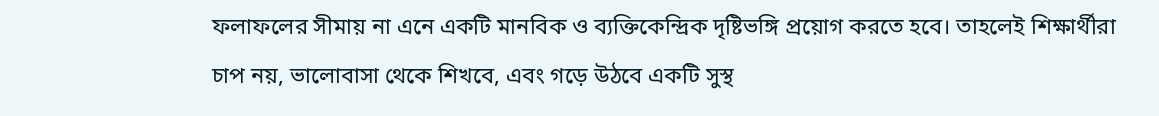ফলাফলের সীমায় না এনে একটি মানবিক ও ব্যক্তিকেন্দ্রিক দৃষ্টিভঙ্গি প্রয়োগ করতে হবে। তাহলেই শিক্ষার্থীরা চাপ নয়, ভালোবাসা থেকে শিখবে, এবং গড়ে উঠবে একটি সুস্থ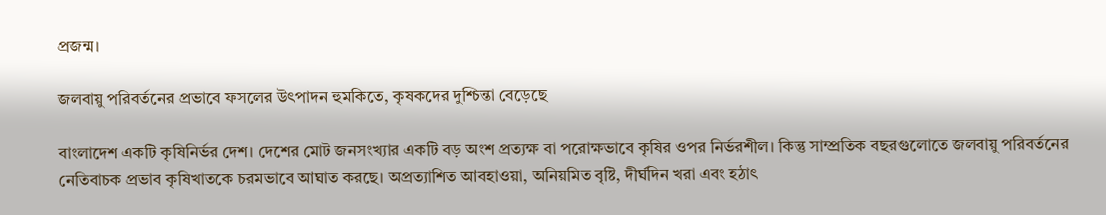প্রজন্ম।

জলবায়ু পরিবর্তনের প্রভাবে ফসলের উৎপাদন হুমকিতে, কৃষকদের দুশ্চিন্তা বেড়েছে

বাংলাদেশ একটি কৃষিনির্ভর দেশ। দেশের মোট জনসংখ্যার একটি বড় অংশ প্রত্যক্ষ বা পরোক্ষভাবে কৃষির ওপর নির্ভরশীল। কিন্তু সাম্প্রতিক বছরগুলোতে জলবায়ু পরিবর্তনের নেতিবাচক প্রভাব কৃষিখাতকে চরমভাবে আঘাত করছে। অপ্রত্যাশিত আবহাওয়া, অনিয়মিত বৃষ্টি, দীর্ঘদিন খরা এবং হঠাৎ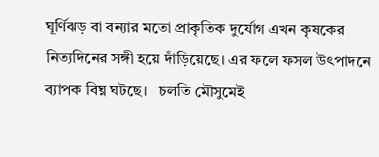ঘূর্ণিঝড় বা বন্যার মতো প্রাকৃতিক দুর্যোগ এখন কৃষকের নিত্যদিনের সঙ্গী হয়ে দাঁড়িয়েছে। এর ফলে ফসল উৎপাদনে ব্যাপক বিঘ্ন ঘটছে।   চলতি মৌসুমেই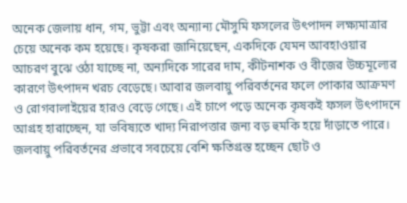অনেক জেলায় ধান, গম, ভুট্টা এবং অন্যান্য মৌসুমি ফসলের উৎপাদন লক্ষ্যমাত্রার চেয়ে অনেক কম হয়েছে। কৃষকরা জানিয়েছেন, একদিকে যেমন আবহাওয়ার আচরণ বুঝে ওঠা যাচ্ছে না, অন্যদিকে সারের দাম, কীটনাশক ও বীজের উচ্চমূল্যের কারণে উৎপাদন খরচ বেড়েছে। আবার জলবায়ু পরিবর্তনের ফলে পোকার আক্রমণ ও রোগবালাইয়ের হারও বেড়ে গেছে। এই চাপে পড়ে অনেক কৃষকই ফসল উৎপাদনে আগ্রহ হারাচ্ছেন, যা ভবিষ্যতে খাদ্য নিরাপত্তার জন্য বড় হুমকি হয়ে দাঁড়াতে পারে।   জলবায়ু পরিবর্তনের প্রভাবে সবচেয়ে বেশি ক্ষতিগ্রস্ত হচ্ছেন ছোট ও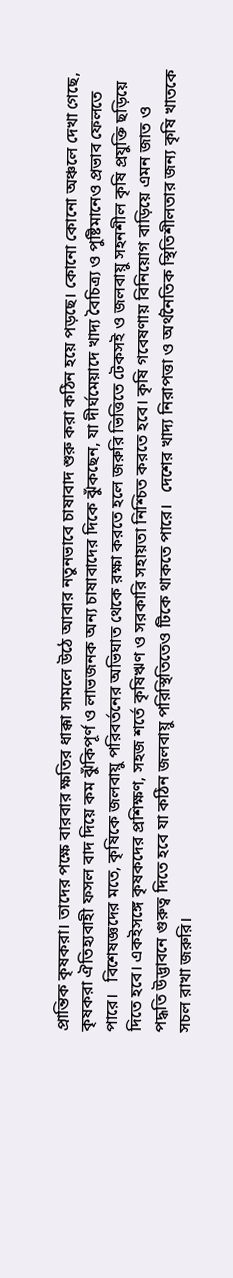প্রান্তিক কৃষকরা। তাদের পক্ষে বারবার ক্ষতির ধাক্কা সামলে উঠে আবার নতুনভাবে চাষাবাদ শুরু করা কঠিন হয়ে পড়ছে। কোনো কোনো অঞ্চলে দেখা গেছে, কৃষকরা ঐতিহ্যবাহী ফসল বাদ দিয়ে কম ঝুঁকিপূর্ণ ও লাভজনক অন্য চাষাবাদের দিকে ঝুঁকছেন, যা দীর্ঘমেয়াদে খাদ্য বৈচিত্র্য ও পুষ্টিমানেও প্রভাব ফেলতে পারে।   বিশেষজ্ঞদের মতে, কৃষিকে জলবায়ু পরিবর্তনের অভিঘাত থেকে রক্ষা করতে হলে জরুরি ভিত্তিতে টেকসই ও জলবায়ু সহনশীল কৃষি প্রযুক্তি ছড়িয়ে দিতে হবে। একইসঙ্গে কৃষকদের প্রশিক্ষণ, সহজ শর্তে কৃষিঋণ ও সরকারি সহায়তা নিশ্চিত করতে হবে। কৃষি গবেষণায় বিনিয়োগ বাড়িয়ে এমন জাত ও পদ্ধতি উদ্ভাবনে গুরুত্ব দিতে হবে যা কঠিন জলবায়ু পরিস্থিতিতেও টিকে থাকতে পারে।   দেশের খাদ্য নিরাপত্তা ও অর্থনৈতিক স্থিতিশীলতার জন্য কৃষি খাতকে সচল রাখা জরুরি।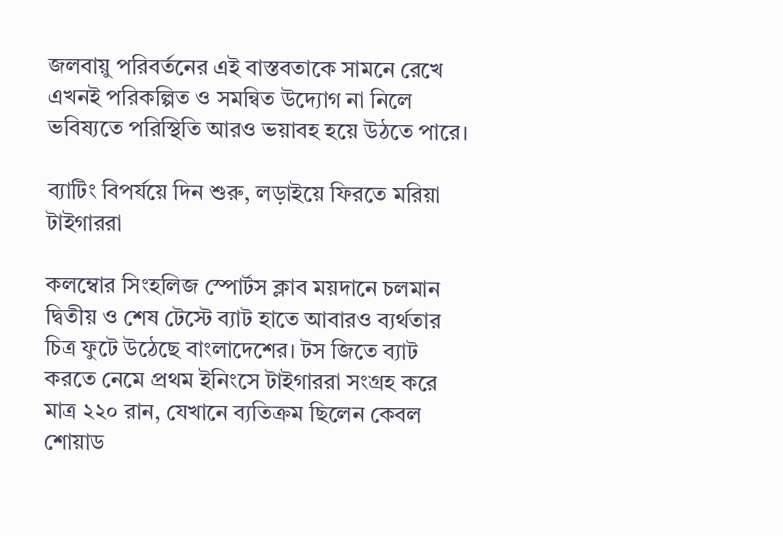জলবায়ু পরিবর্তনের এই বাস্তবতাকে সামনে রেখে এখনই পরিকল্পিত ও সমন্বিত উদ্যোগ না নিলে ভবিষ্যতে পরিস্থিতি আরও ভয়াবহ হয়ে উঠতে পারে।

ব্যাটিং বিপর্যয়ে দিন শুরু, লড়াইয়ে ফিরতে মরিয়া টাইগাররা

কলম্বোর সিংহলিজ স্পোর্টস ক্লাব ময়দানে চলমান দ্বিতীয় ও শেষ টেস্টে ব্যাট হাতে আবারও ব্যর্থতার চিত্র ফুটে উঠেছে বাংলাদেশের। টস জিতে ব্যাট করতে নেমে প্রথম ইনিংসে টাইগাররা সংগ্রহ করে মাত্র ২২০ রান, যেখানে ব্যতিক্রম ছিলেন কেবল শোয়াড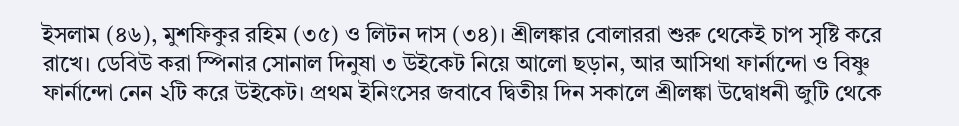ইসলাম (৪৬), মুশফিকুর রহিম (৩৫) ও লিটন দাস (৩৪)। শ্রীলঙ্কার বোলাররা শুরু থেকেই চাপ সৃষ্টি করে রাখে। ডেবিউ করা স্পিনার সোনাল দিনুষা ৩ উইকেট নিয়ে আলো ছড়ান, আর আসিথা ফার্নান্দো ও বিষ্ণু ফার্নান্দো নেন ২টি করে উইকেট। প্রথম ইনিংসের জবাবে দ্বিতীয় দিন সকালে শ্রীলঙ্কা উদ্বোধনী জুটি থেকে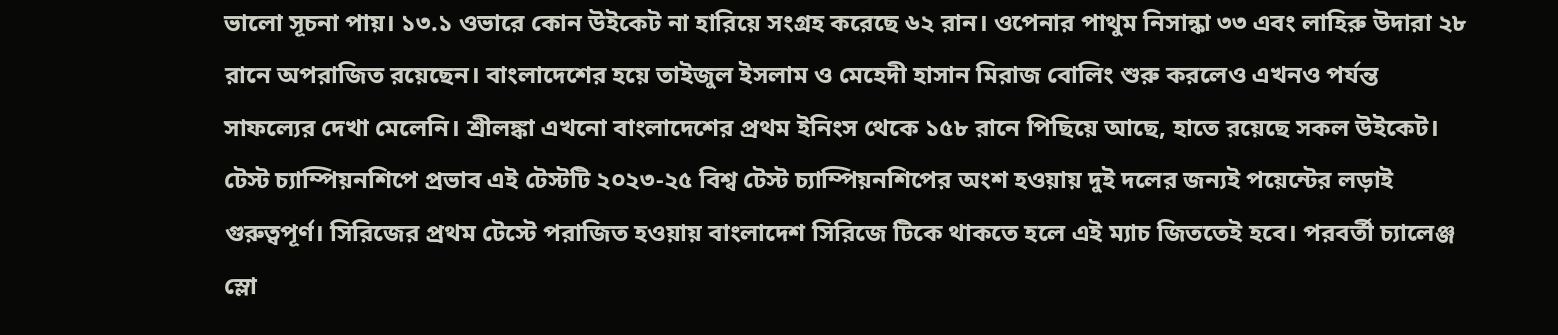ভালো সূচনা পায়। ১৩.১ ওভারে কোন উইকেট না হারিয়ে সংগ্রহ করেছে ৬২ রান। ওপেনার পাথুম নিসান্কা ৩৩ এবং লাহিরু উদারা ২৮ রানে অপরাজিত রয়েছেন। বাংলাদেশের হয়ে তাইজুল ইসলাম ও মেহেদী হাসান মিরাজ বোলিং শুরু করলেও এখনও পর্যন্ত সাফল্যের দেখা মেলেনি। শ্রীলঙ্কা এখনো বাংলাদেশের প্রথম ইনিংস থেকে ১৫৮ রানে পিছিয়ে আছে, হাতে রয়েছে সকল উইকেট। টেস্ট চ্যাম্পিয়নশিপে প্রভাব এই টেস্টটি ২০২৩-২৫ বিশ্ব টেস্ট চ্যাম্পিয়নশিপের অংশ হওয়ায় দুই দলের জন্যই পয়েন্টের লড়াই গুরুত্বপূর্ণ। সিরিজের প্রথম টেস্টে পরাজিত হওয়ায় বাংলাদেশ সিরিজে টিকে থাকতে হলে এই ম্যাচ জিততেই হবে। পরবর্তী চ্যালেঞ্জ স্লো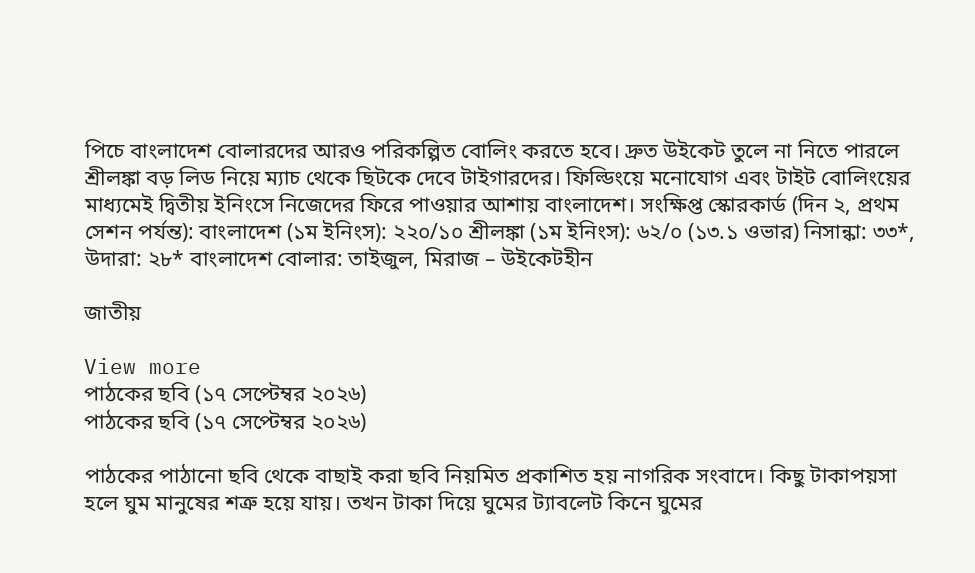পিচে বাংলাদেশ বোলারদের আরও পরিকল্পিত বোলিং করতে হবে। দ্রুত উইকেট তুলে না নিতে পারলে শ্রীলঙ্কা বড় লিড নিয়ে ম্যাচ থেকে ছিটকে দেবে টাইগারদের। ফিল্ডিংয়ে মনোযোগ এবং টাইট বোলিংয়ের মাধ্যমেই দ্বিতীয় ইনিংসে নিজেদের ফিরে পাওয়ার আশায় বাংলাদেশ। সংক্ষিপ্ত স্কোরকার্ড (দিন ২, প্রথম সেশন পর্যন্ত): বাংলাদেশ (১ম ইনিংস): ২২০/১০ শ্রীলঙ্কা (১ম ইনিংস): ৬২/০ (১৩.১ ওভার) নিসান্কা: ৩৩*, উদারা: ২৮* বাংলাদেশ বোলার: তাইজুল, মিরাজ – উইকেটহীন

জাতীয়

View more
পাঠকের ছবি (১৭ সেপ্টেম্বর ২০২৬)
পাঠকের ছবি (১৭ সেপ্টেম্বর ২০২৬)

পাঠকের পাঠানো ছবি থেকে বাছাই করা ছবি নিয়মিত প্রকাশিত হয় নাগরিক সংবাদে। কিছু টাকাপয়সা হলে ঘুম মানুষের শত্রু হয়ে যায়। তখন টাকা দিয়ে ঘুমের ট্যাবলেট কিনে ঘুমের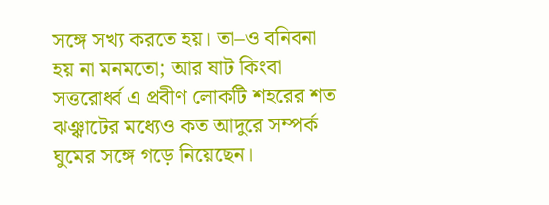সঙ্গে সখ্য করতে হয়। তা–ও বনিবনা হয় না মনমতো; আর ষাট কিংবা সত্তরোর্ধ্ব এ প্রবীণ লোকটি শহরের শত ঝঞ্ঝাটের মধ্যেও কত আদুরে সম্পর্ক ঘুমের সঙ্গে গড়ে নিয়েছেন।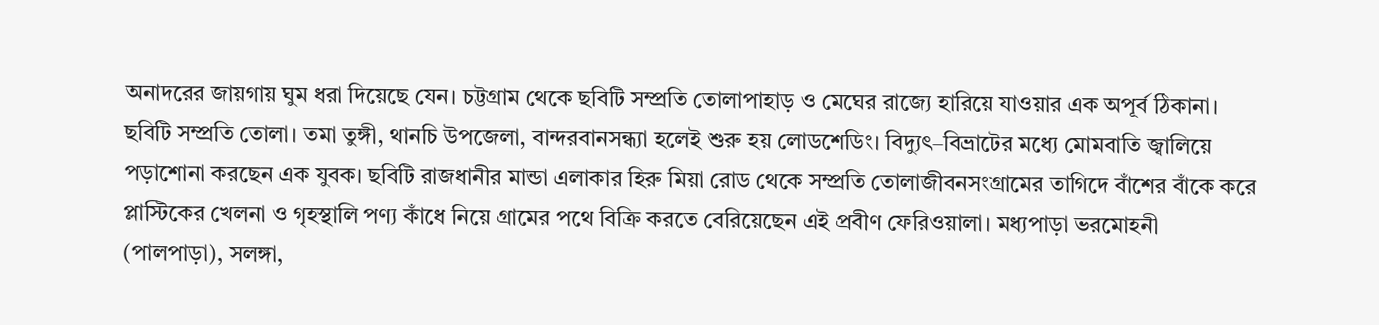অনাদরের জায়গায় ঘুম ধরা দিয়েছে যেন। চট্টগ্রাম থেকে ছবিটি সম্প্রতি তোলাপাহাড় ও মেঘের রাজ্যে হারিয়ে যাওয়ার এক অপূর্ব ঠিকানা। ছবিটি সম্প্রতি তোলা। তমা তুঙ্গী, থানচি উপজেলা, বান্দরবানসন্ধ্যা হলেই শুরু হয় লোডশেডিং। বিদ্যুৎ–বিভ্রাটের মধ্যে মোমবাতি জ্বালিয়ে পড়াশোনা করছেন এক যুবক। ছবিটি রাজধানীর মান্ডা এলাকার হিরু মিয়া রোড থেকে সম্প্রতি তোলাজীবনসংগ্রামের তাগিদে বাঁশের বাঁকে করে প্লাস্টিকের খেলনা ও গৃহস্থালি পণ্য কাঁধে নিয়ে গ্রামের পথে বিক্রি করতে বেরিয়েছেন এই প্রবীণ ফেরিওয়ালা। মধ্যপাড়া ভরমোহনী (পালপাড়া), সলঙ্গা,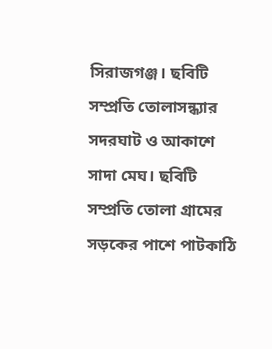সিরাজগঞ্জ। ছবিটি সম্প্রতি তোলাসন্ধ্যার সদরঘাট ও আকাশে সাদা মেঘ। ছবিটি সম্প্রতি তোলা গ্রামের সড়কের পাশে পাটকাঠি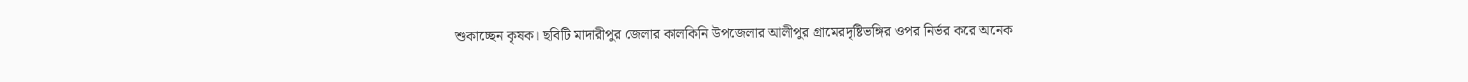শুকাচ্ছেন কৃষক। ছবিটি মাদারীপুর জেলার কালকিনি উপজেলার আলীপুর গ্রামেরদৃষ্টিভঙ্গির ওপর নির্ভর করে অনেক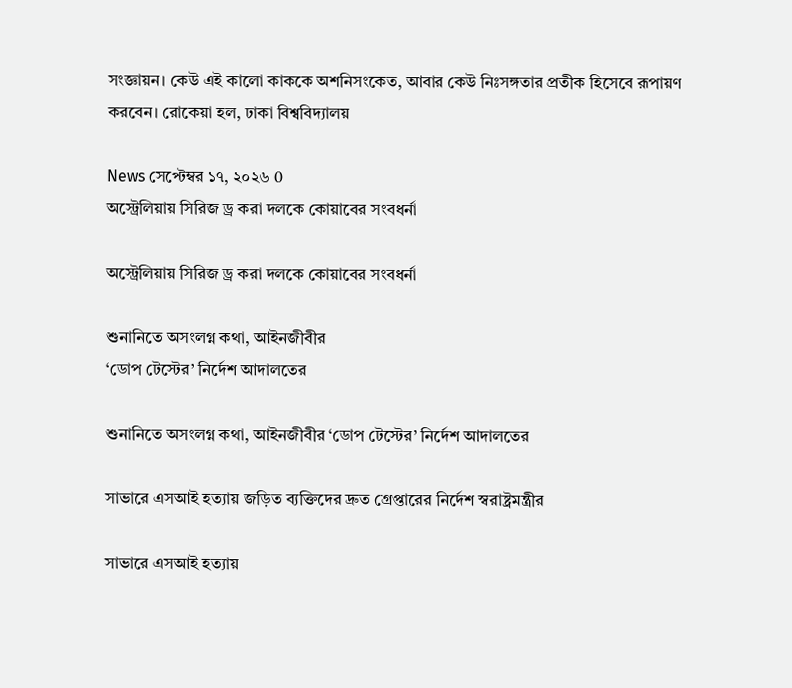সংজ্ঞায়ন। কেউ এই কালো কাককে অশনিসংকেত, আবার কেউ নিঃসঙ্গতার প্রতীক হিসেবে রূপায়ণ করবেন। রোকেয়া হল, ঢাকা বিশ্ববিদ্যালয়

News সেপ্টেম্বর ১৭, ২০২৬ 0
অস্ট্রেলিয়ায় সিরিজ ড্র করা দলকে কোয়াবের সংবধর্না

অস্ট্রেলিয়ায় সিরিজ ড্র করা দলকে কোয়াবের সংবধর্না

শুনানিতে অসংলগ্ন কথা, আইনজীবীর
‘ডোপ টেস্টের’ নির্দেশ আদালতের

শুনানিতে অসংলগ্ন কথা, আইনজীবীর ‘ডোপ টেস্টের’ নির্দেশ আদালতের

সাভারে এসআই হত্যায় জড়িত ব্যক্তিদের দ্রুত গ্রেপ্তারের নির্দেশ স্বরাষ্ট্রমন্ত্রীর

সাভারে এসআই হত্যায়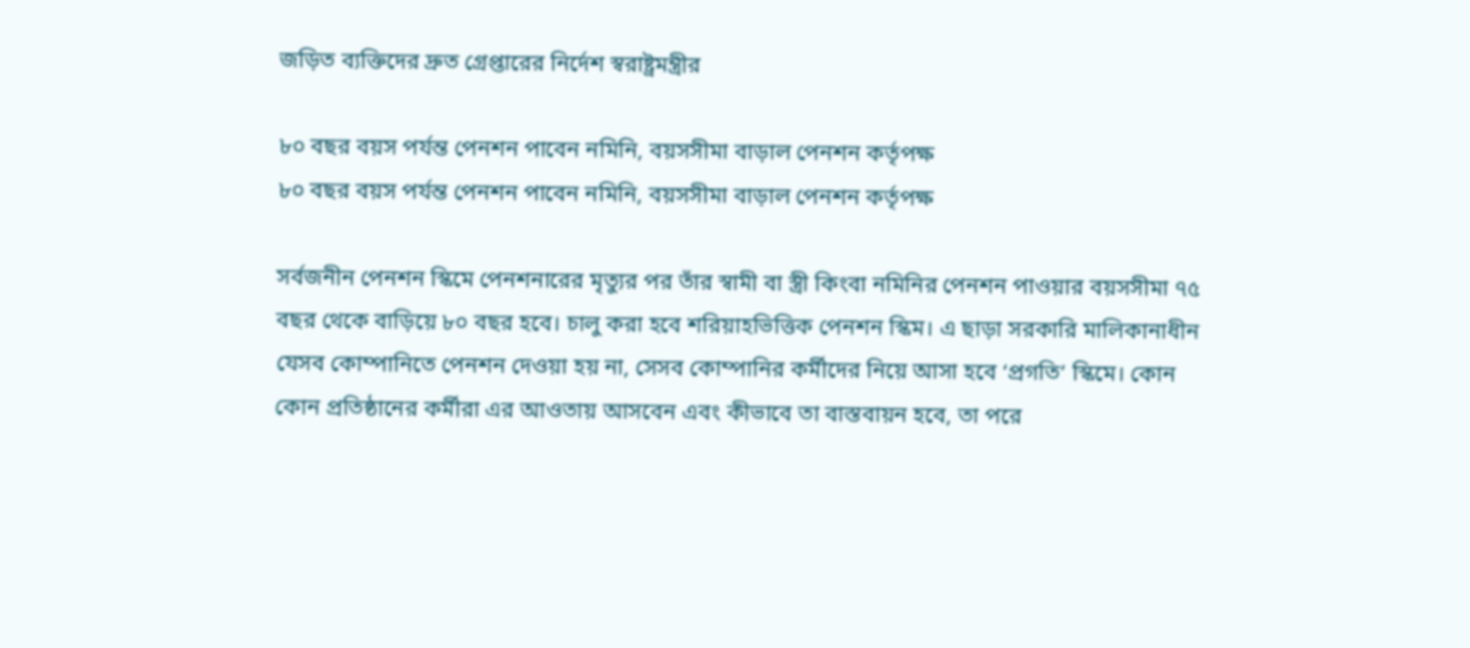জড়িত ব্যক্তিদের দ্রুত গ্রেপ্তারের নির্দেশ স্বরাষ্ট্রমন্ত্রীর

৮০ বছর বয়স পর্যন্ত পেনশন পাবেন নমিনি, বয়সসীমা বাড়াল পেনশন কর্তৃপক্ষ
৮০ বছর বয়স পর্যন্ত পেনশন পাবেন নমিনি, বয়সসীমা বাড়াল পেনশন কর্তৃপক্ষ

সর্বজনীন পেনশন স্কিমে পেনশনারের মৃত্যুর পর তাঁর স্বামী বা স্ত্রী কিংবা নমিনির পেনশন পাওয়ার বয়সসীমা ৭৫ বছর থেকে বাড়িয়ে ৮০ বছর হবে। চালু করা হবে শরিয়াহভিত্তিক পেনশন স্কিম। এ ছাড়া সরকারি মালিকানাধীন যেসব কোম্পানিতে পেনশন দেওয়া হয় না, সেসব কোম্পানির কর্মীদের নিয়ে আসা হবে ‘প্রগতি’ স্কিমে। কোন কোন প্রতিষ্ঠানের কর্মীরা এর আওতায় আসবেন এবং কীভাবে তা বাস্তবায়ন হবে, তা পরে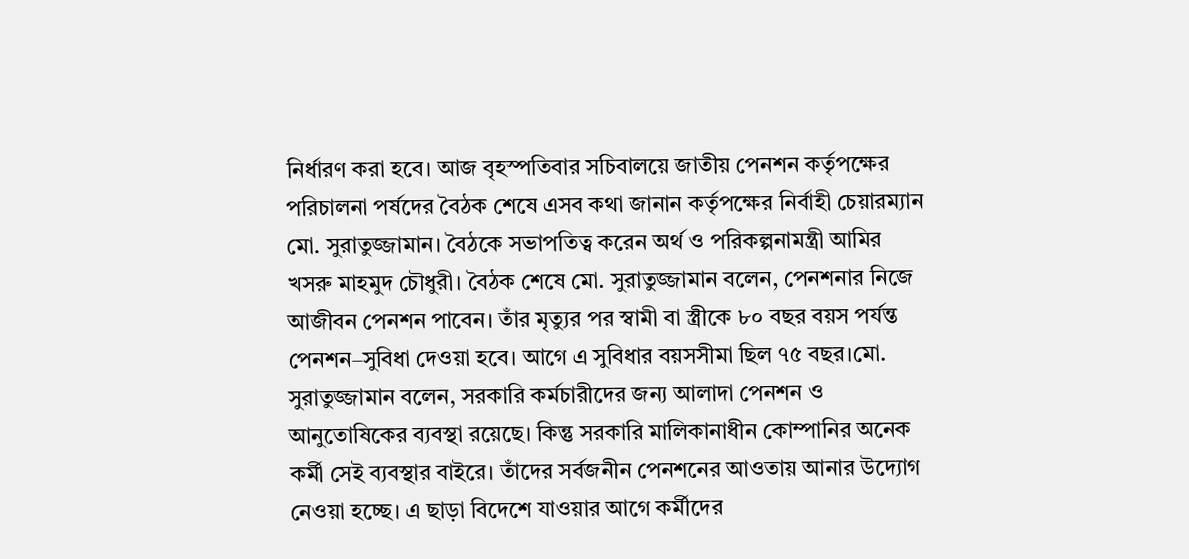নির্ধারণ করা হবে। আজ বৃহস্পতিবার সচিবালয়ে জাতীয় পেনশন কর্তৃপক্ষের পরিচালনা পর্ষদের বৈঠক শেষে এসব কথা জানান কর্তৃপক্ষের নির্বাহী চেয়ারম্যান মো. সুরাতুজ্জামান। বৈঠকে সভাপতিত্ব করেন অর্থ ও পরিকল্পনামন্ত্রী আমির খসরু মাহমুদ চৌধুরী। বৈঠক শেষে মো. সুরাতুজ্জামান বলেন, পেনশনার নিজে আজীবন পেনশন পাবেন। তাঁর মৃত্যুর পর স্বামী বা স্ত্রীকে ৮০ বছর বয়স পর্যন্ত পেনশন–সুবিধা দেওয়া হবে। আগে এ সুবিধার বয়সসীমা ছিল ৭৫ বছর।মো. সুরাতুজ্জামান বলেন, সরকারি কর্মচারীদের জন্য আলাদা পেনশন ও আনুতোষিকের ব্যবস্থা রয়েছে। কিন্তু সরকারি মালিকানাধীন কোম্পানির অনেক কর্মী সেই ব্যবস্থার বাইরে। তাঁদের সর্বজনীন পেনশনের আওতায় আনার উদ্যোগ নেওয়া হচ্ছে। এ ছাড়া বিদেশে যাওয়ার আগে কর্মীদের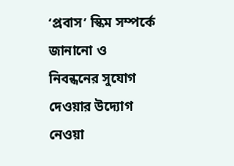‘প্রবাস’ স্কিম সম্পর্কে জানানো ও নিবন্ধনের সুযোগ দেওয়ার উদ্যোগ নেওয়া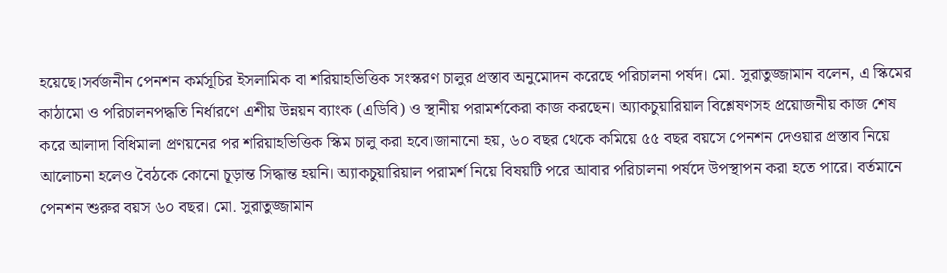হয়েছে।সর্বজনীন পেনশন কর্মসূচির ইসলামিক বা শরিয়াহভিত্তিক সংস্করণ চালুর প্রস্তাব অনুমোদন করেছে পরিচালনা পর্ষদ। মো. সুরাতুজ্জামান বলেন, এ স্কিমের কাঠামো ও পরিচালনপদ্ধতি নির্ধারণে এশীয় উন্নয়ন ব্যাংক (এডিবি) ও স্থানীয় পরামর্শকেরা কাজ করছেন। অ্যাকচুয়ারিয়াল বিশ্লেষণসহ প্রয়োজনীয় কাজ শেষ করে আলাদা বিধিমালা প্রণয়নের পর শরিয়াহভিত্তিক স্কিম চালু করা হবে।জানানো হয়, ৬০ বছর থেকে কমিয়ে ৫৫ বছর বয়সে পেনশন দেওয়ার প্রস্তাব নিয়ে আলোচনা হলেও বৈঠকে কোনো চূড়ান্ত সিদ্ধান্ত হয়নি। অ্যাকচুয়ারিয়াল পরামর্শ নিয়ে বিষয়টি পরে আবার পরিচালনা পর্ষদে উপস্থাপন করা হতে পারে। বর্তমানে পেনশন শুরুর বয়স ৬০ বছর। মো. সুরাতুজ্জামান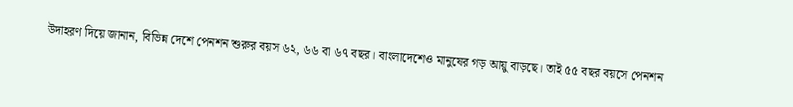উদাহরণ দিয়ে জানান, বিভিন্ন দেশে পেনশন শুরুর বয়স ৬২, ৬৬ বা ৬৭ বছর। বাংলাদেশেও মানুষের গড় আয়ু বাড়ছে। তাই ৫৫ বছর বয়সে পেনশন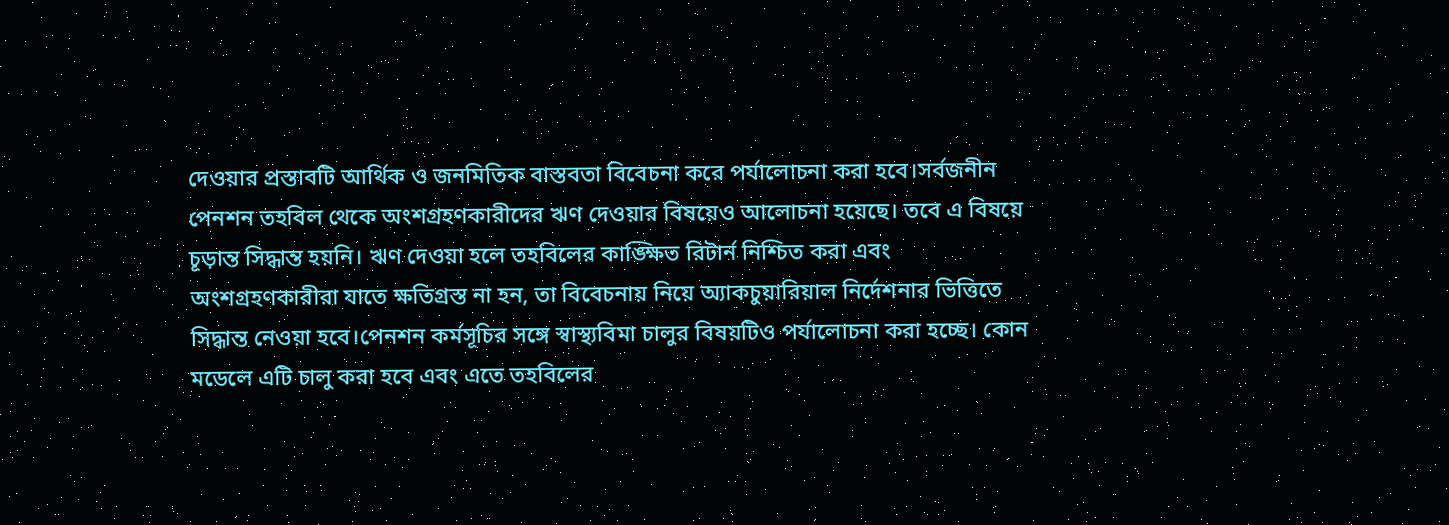দেওয়ার প্রস্তাবটি আর্থিক ও জনমিতিক বাস্তবতা বিবেচনা করে পর্যালোচনা করা হবে।সর্বজনীন পেনশন তহবিল থেকে অংশগ্রহণকারীদের ঋণ দেওয়ার বিষয়েও আলোচনা হয়েছে। তবে এ বিষয়ে চূড়ান্ত সিদ্ধান্ত হয়নি। ঋণ দেওয়া হলে তহবিলের কাঙ্ক্ষিত রিটার্ন নিশ্চিত করা এবং অংশগ্রহণকারীরা যাতে ক্ষতিগ্রস্ত না হন, তা বিবেচনায় নিয়ে অ্যাকচুয়ারিয়াল নির্দেশনার ভিত্তিতে সিদ্ধান্ত নেওয়া হবে।পেনশন কর্মসূচির সঙ্গে স্বাস্থ্যবিমা চালুর বিষয়টিও পর্যালোচনা করা হচ্ছে। কোন মডেলে এটি চালু করা হবে এবং এতে তহবিলের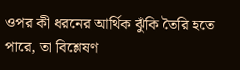ওপর কী ধরনের আর্থিক ঝুঁকি তৈরি হতে পারে, তা বিশ্লেষণ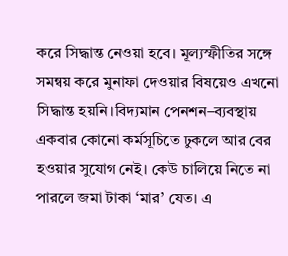করে সিদ্ধান্ত নেওয়া হবে। মূল্যস্ফীতির সঙ্গে সমন্বয় করে মুনাফা দেওয়ার বিষয়েও এখনো সিদ্ধান্ত হয়নি।বিদ্যমান পেনশন–ব্যবস্থায় একবার কোনো কর্মসূচিতে ঢুকলে আর বের হওয়ার সুযোগ নেই। কেউ চালিয়ে নিতে না পারলে জমা টাকা ‘মার’ যেত। এ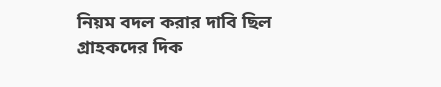নিয়ম বদল করার দাবি ছিল গ্রাহকদের দিক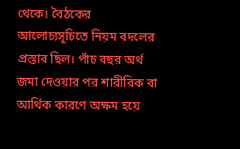থেকে। বৈঠকের আলোচ্যসূচিতে নিয়ম বদলের প্রস্তাব ছিল। পাঁচ বছর অর্থ জমা দেওয়ার পর শারীরিক বা আর্থিক কারণে অক্ষম হয়ে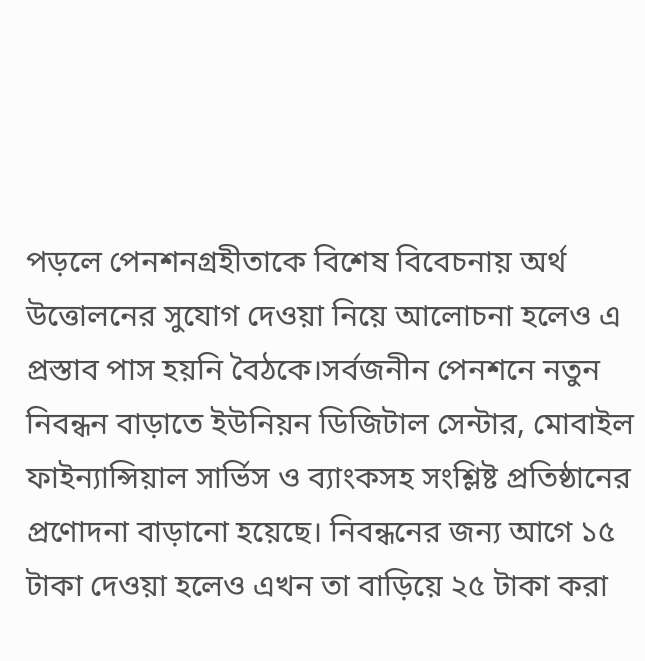পড়লে পেনশনগ্রহীতাকে বিশেষ বিবেচনায় অর্থ উত্তোলনের সুযোগ দেওয়া নিয়ে আলোচনা হলেও এ প্রস্তাব পাস হয়নি বৈঠকে।সর্বজনীন পেনশনে নতুন নিবন্ধন বাড়াতে ইউনিয়ন ডিজিটাল সেন্টার, মোবাইল ফাইন্যান্সিয়াল সার্ভিস ও ব্যাংকসহ সংশ্লিষ্ট প্রতিষ্ঠানের প্রণোদনা বাড়ানো হয়েছে। নিবন্ধনের জন্য আগে ১৫ টাকা দেওয়া হলেও এখন তা বাড়িয়ে ২৫ টাকা করা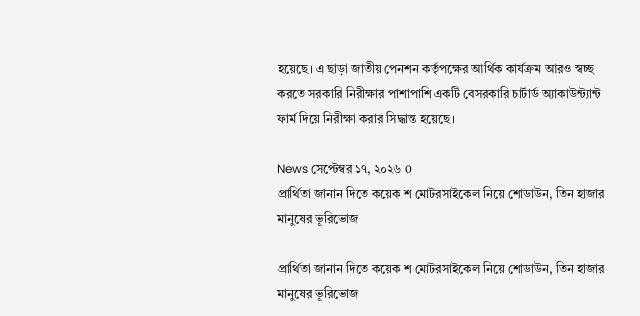হয়েছে। এ ছাড়া জাতীয় পেনশন কর্তৃপক্ষের আর্থিক কার্যক্রম আরও স্বচ্ছ করতে সরকারি নিরীক্ষার পাশাপাশি একটি বেসরকারি চার্টার্ড অ্যাকাউন্ট্যান্ট ফার্ম দিয়ে নিরীক্ষা করার সিদ্ধান্ত হয়েছে।

News সেপ্টেম্বর ১৭, ২০২৬ 0
প্রার্থিতা জানান দিতে কয়েক শ মোটরসাইকেল নিয়ে শোডাউন, তিন হাজার মানুষের ভূরিভোজ

প্রার্থিতা জানান দিতে কয়েক শ মোটরসাইকেল নিয়ে শোডাউন, তিন হাজার মানুষের ভূরিভোজ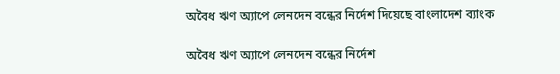অবৈধ ঋণ অ্যাপে লেনদেন বন্ধের নির্দেশ দিয়েছে বাংলাদেশ ব্যাংক

অবৈধ ঋণ অ্যাপে লেনদেন বন্ধের নির্দেশ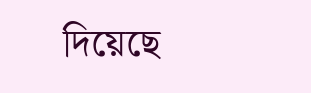দিয়েছে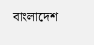বাংলাদেশ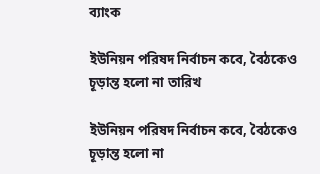ব্যাংক

ইউনিয়ন পরিষদ নির্বাচন কবে, বৈঠকেও চূড়ান্ত হলো না তারিখ

ইউনিয়ন পরিষদ নির্বাচন কবে, বৈঠকেও চূড়ান্ত হলো না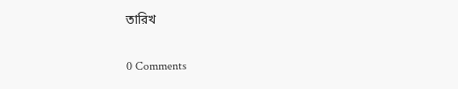তারিখ

0 Comments